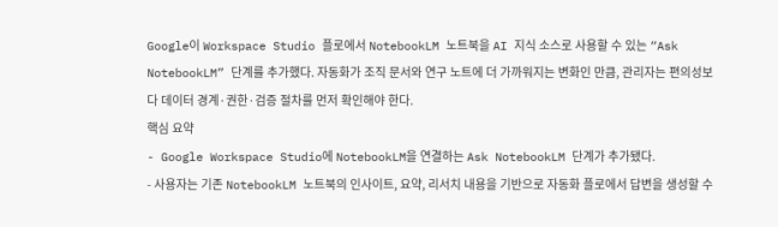Google이 Workspace Studio 플로에서 NotebookLM 노트북을 AI 지식 소스로 사용할 수 있는 “Ask NotebookLM” 단계를 추가했다. 자동화가 조직 문서와 연구 노트에 더 가까워지는 변화인 만큼, 관리자는 편의성보다 데이터 경계·권한·검증 절차를 먼저 확인해야 한다.
핵심 요약
- Google Workspace Studio에 NotebookLM을 연결하는 Ask NotebookLM 단계가 추가됐다.
- 사용자는 기존 NotebookLM 노트북의 인사이트, 요약, 리서치 내용을 기반으로 자동화 플로에서 답변을 생성할 수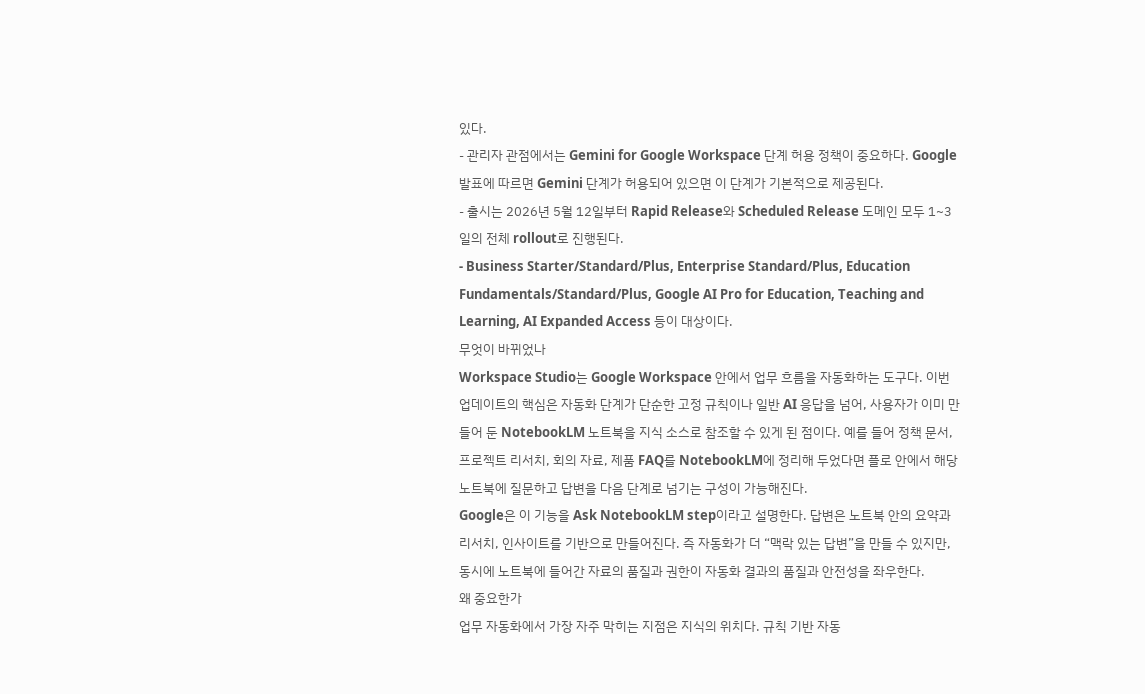있다.
- 관리자 관점에서는 Gemini for Google Workspace 단계 허용 정책이 중요하다. Google 발표에 따르면 Gemini 단계가 허용되어 있으면 이 단계가 기본적으로 제공된다.
- 출시는 2026년 5월 12일부터 Rapid Release와 Scheduled Release 도메인 모두 1~3일의 전체 rollout로 진행된다.
- Business Starter/Standard/Plus, Enterprise Standard/Plus, Education Fundamentals/Standard/Plus, Google AI Pro for Education, Teaching and Learning, AI Expanded Access 등이 대상이다.
무엇이 바뀌었나
Workspace Studio는 Google Workspace 안에서 업무 흐름을 자동화하는 도구다. 이번 업데이트의 핵심은 자동화 단계가 단순한 고정 규칙이나 일반 AI 응답을 넘어, 사용자가 이미 만들어 둔 NotebookLM 노트북을 지식 소스로 참조할 수 있게 된 점이다. 예를 들어 정책 문서, 프로젝트 리서치, 회의 자료, 제품 FAQ를 NotebookLM에 정리해 두었다면 플로 안에서 해당 노트북에 질문하고 답변을 다음 단계로 넘기는 구성이 가능해진다.
Google은 이 기능을 Ask NotebookLM step이라고 설명한다. 답변은 노트북 안의 요약과 리서치, 인사이트를 기반으로 만들어진다. 즉 자동화가 더 “맥락 있는 답변”을 만들 수 있지만, 동시에 노트북에 들어간 자료의 품질과 권한이 자동화 결과의 품질과 안전성을 좌우한다.
왜 중요한가
업무 자동화에서 가장 자주 막히는 지점은 지식의 위치다. 규칙 기반 자동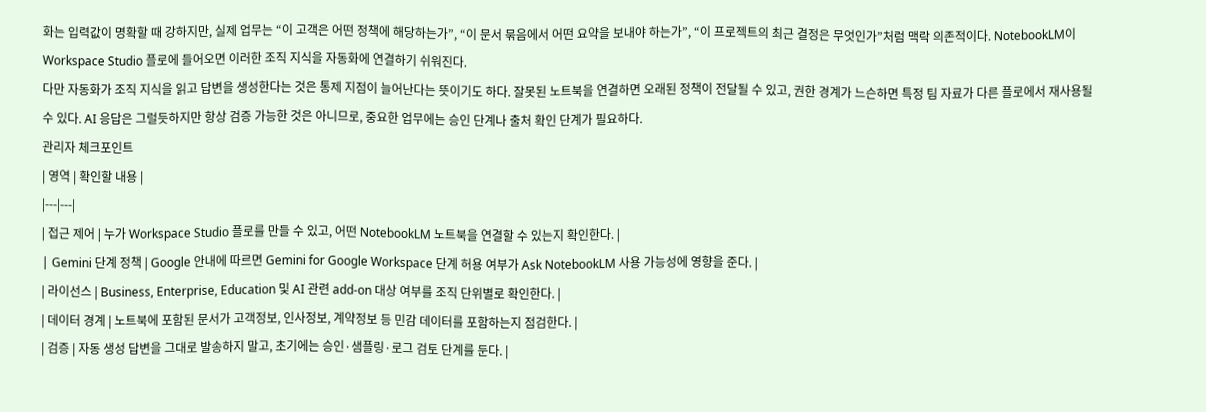화는 입력값이 명확할 때 강하지만, 실제 업무는 “이 고객은 어떤 정책에 해당하는가”, “이 문서 묶음에서 어떤 요약을 보내야 하는가”, “이 프로젝트의 최근 결정은 무엇인가”처럼 맥락 의존적이다. NotebookLM이 Workspace Studio 플로에 들어오면 이러한 조직 지식을 자동화에 연결하기 쉬워진다.
다만 자동화가 조직 지식을 읽고 답변을 생성한다는 것은 통제 지점이 늘어난다는 뜻이기도 하다. 잘못된 노트북을 연결하면 오래된 정책이 전달될 수 있고, 권한 경계가 느슨하면 특정 팀 자료가 다른 플로에서 재사용될 수 있다. AI 응답은 그럴듯하지만 항상 검증 가능한 것은 아니므로, 중요한 업무에는 승인 단계나 출처 확인 단계가 필요하다.
관리자 체크포인트
| 영역 | 확인할 내용 |
|---|---|
| 접근 제어 | 누가 Workspace Studio 플로를 만들 수 있고, 어떤 NotebookLM 노트북을 연결할 수 있는지 확인한다. |
| Gemini 단계 정책 | Google 안내에 따르면 Gemini for Google Workspace 단계 허용 여부가 Ask NotebookLM 사용 가능성에 영향을 준다. |
| 라이선스 | Business, Enterprise, Education 및 AI 관련 add-on 대상 여부를 조직 단위별로 확인한다. |
| 데이터 경계 | 노트북에 포함된 문서가 고객정보, 인사정보, 계약정보 등 민감 데이터를 포함하는지 점검한다. |
| 검증 | 자동 생성 답변을 그대로 발송하지 말고, 초기에는 승인·샘플링·로그 검토 단계를 둔다. |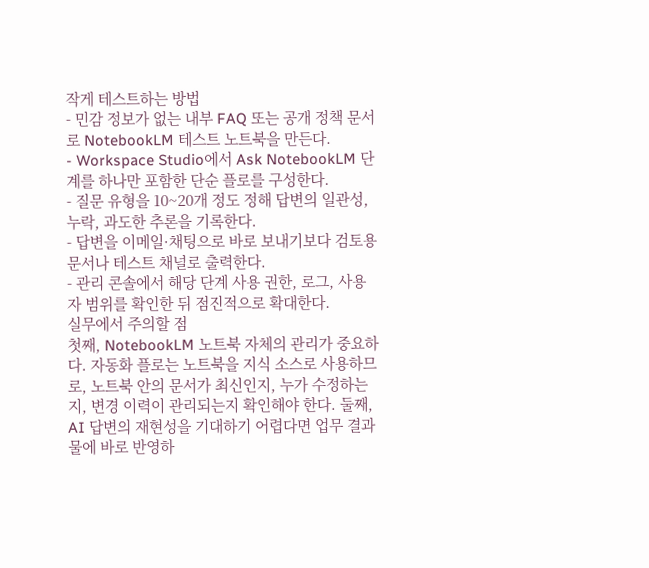작게 테스트하는 방법
- 민감 정보가 없는 내부 FAQ 또는 공개 정책 문서로 NotebookLM 테스트 노트북을 만든다.
- Workspace Studio에서 Ask NotebookLM 단계를 하나만 포함한 단순 플로를 구성한다.
- 질문 유형을 10~20개 정도 정해 답변의 일관성, 누락, 과도한 추론을 기록한다.
- 답변을 이메일·채팅으로 바로 보내기보다 검토용 문서나 테스트 채널로 출력한다.
- 관리 콘솔에서 해당 단계 사용 권한, 로그, 사용자 범위를 확인한 뒤 점진적으로 확대한다.
실무에서 주의할 점
첫째, NotebookLM 노트북 자체의 관리가 중요하다. 자동화 플로는 노트북을 지식 소스로 사용하므로, 노트북 안의 문서가 최신인지, 누가 수정하는지, 변경 이력이 관리되는지 확인해야 한다. 둘째, AI 답변의 재현성을 기대하기 어렵다면 업무 결과물에 바로 반영하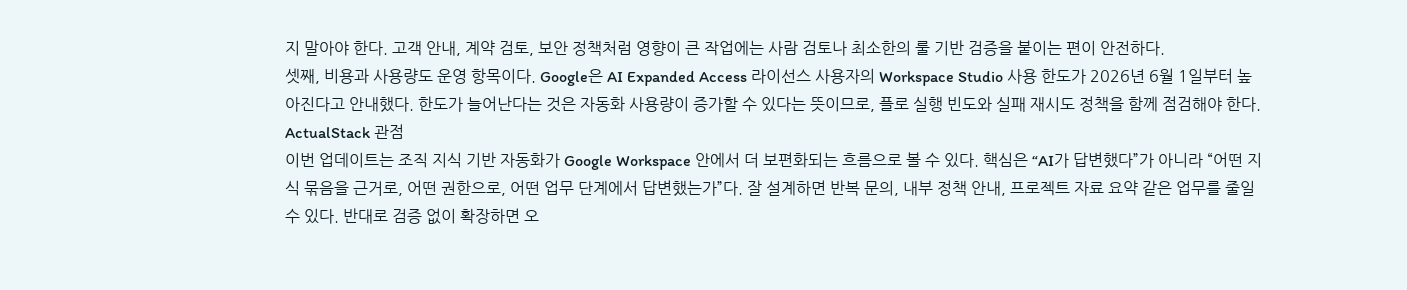지 말아야 한다. 고객 안내, 계약 검토, 보안 정책처럼 영향이 큰 작업에는 사람 검토나 최소한의 룰 기반 검증을 붙이는 편이 안전하다.
셋째, 비용과 사용량도 운영 항목이다. Google은 AI Expanded Access 라이선스 사용자의 Workspace Studio 사용 한도가 2026년 6월 1일부터 높아진다고 안내했다. 한도가 늘어난다는 것은 자동화 사용량이 증가할 수 있다는 뜻이므로, 플로 실행 빈도와 실패 재시도 정책을 함께 점검해야 한다.
ActualStack 관점
이번 업데이트는 조직 지식 기반 자동화가 Google Workspace 안에서 더 보편화되는 흐름으로 볼 수 있다. 핵심은 “AI가 답변했다”가 아니라 “어떤 지식 묶음을 근거로, 어떤 권한으로, 어떤 업무 단계에서 답변했는가”다. 잘 설계하면 반복 문의, 내부 정책 안내, 프로젝트 자료 요약 같은 업무를 줄일 수 있다. 반대로 검증 없이 확장하면 오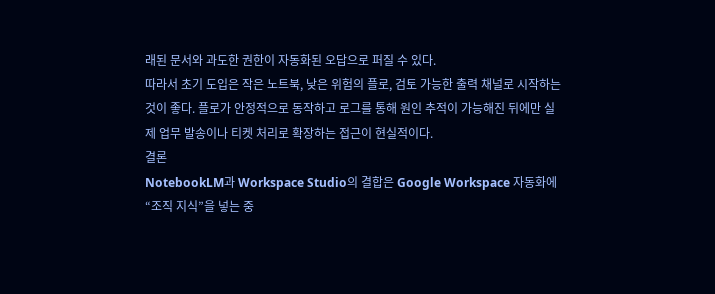래된 문서와 과도한 권한이 자동화된 오답으로 퍼질 수 있다.
따라서 초기 도입은 작은 노트북, 낮은 위험의 플로, 검토 가능한 출력 채널로 시작하는 것이 좋다. 플로가 안정적으로 동작하고 로그를 통해 원인 추적이 가능해진 뒤에만 실제 업무 발송이나 티켓 처리로 확장하는 접근이 현실적이다.
결론
NotebookLM과 Workspace Studio의 결합은 Google Workspace 자동화에 “조직 지식”을 넣는 중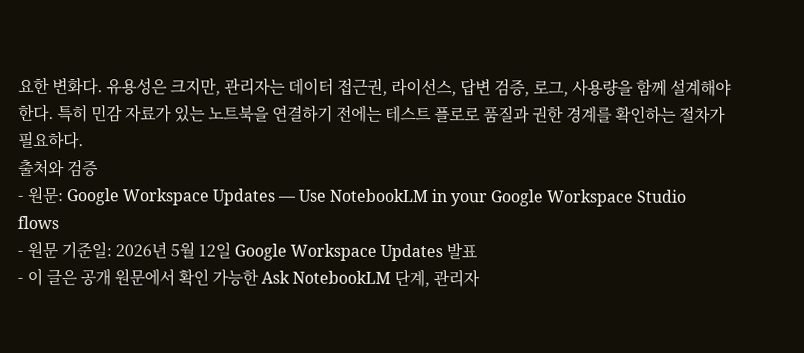요한 변화다. 유용성은 크지만, 관리자는 데이터 접근권, 라이선스, 답변 검증, 로그, 사용량을 함께 설계해야 한다. 특히 민감 자료가 있는 노트북을 연결하기 전에는 테스트 플로로 품질과 권한 경계를 확인하는 절차가 필요하다.
출처와 검증
- 원문: Google Workspace Updates — Use NotebookLM in your Google Workspace Studio flows
- 원문 기준일: 2026년 5월 12일 Google Workspace Updates 발표
- 이 글은 공개 원문에서 확인 가능한 Ask NotebookLM 단계, 관리자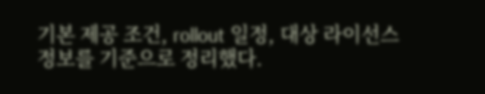기본 제공 조건, rollout 일정, 대상 라이선스 정보를 기준으로 정리했다.